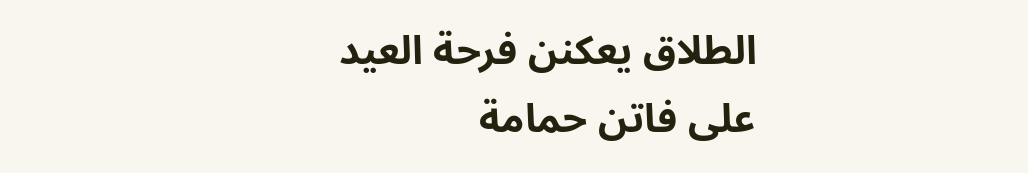الطلاق يعكنن فرحة العيد على فاتن حمامة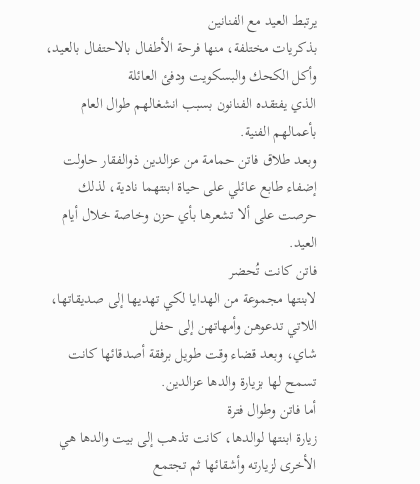يرتبط العيد مع الفنانين
بذكريات مختلفة، منها فرحة الأطفال بالاحتفال بالعيد، وأكل الكحك والبسكويت ودفئ العائلة
الذي يفتقده الفنانون بسبب انشغالهم طوال العام بأعمالهم الفنية.
وبعد طلاق فاتن حمامة من عزالدين ذوالفقار حاولت إضفاء طابع عائلي على حياة ابنتهما نادية، لذلك حرصت على ألا تشعرها بأي حزن وخاصة خلال أيام العيد.
فاتن كانت تُحضر
لابنتها مجموعة من الهدايا لكي تهديها إلى صديقاتها، اللاتي تدعوهن وأمهاتهن إلى حفل
شاي، وبعد قضاء وقت طويل برفقة أصدقائها كانت تسمح لها بزيارة والدها عزالدين.
أما فاتن وطوال فترة
زيارة ابنتها لوالدها، كانت تذهب إلى بيت والدها هي الأخرى لزيارته وأشقائها ثم تجتمع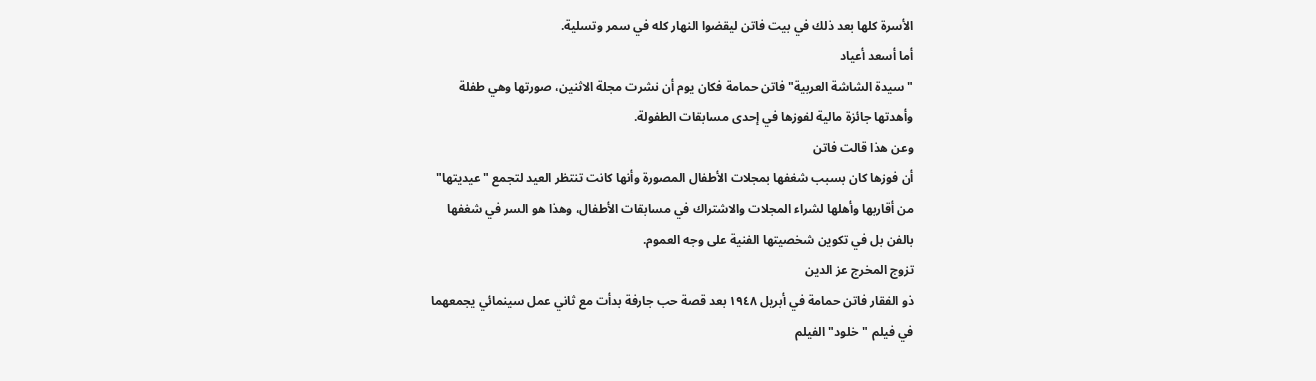الأسرة كلها بعد ذلك في بيت فاتن ليقضوا النهار كله في سمر وتسلية.
أما أسعد أعياد
"سيدة الشاشة العربية" فاتن حمامة فكان يوم أن نشرت مجلة الاثنين، صورتها وهي طفلة
وأهدتها جائزة مالية لفوزها في إحدى مسابقات الطفولة.
وعن هذا قالت فاتن
أن فوزها كان بسبب شغفها بمجلات الأطفال المصورة وأنها كانت تنتظر العيد لتجمع "عيديتها"
من أقاربها وأهلها لشراء المجلات والاشتراك في مسابقات الأطفال، وهذا هو السر في شغفها
بالفن بل في تكوين شخصيتها الفنية على وجه العموم.
تزوج المخرج عز الدين
ذو الفقار فاتن حمامة في أبريل ١٩٤٨ بعد قصة حب جارفة بدأت مع ثاني عمل سينمائي يجمعهما
في فيلم "خلود" الفيلم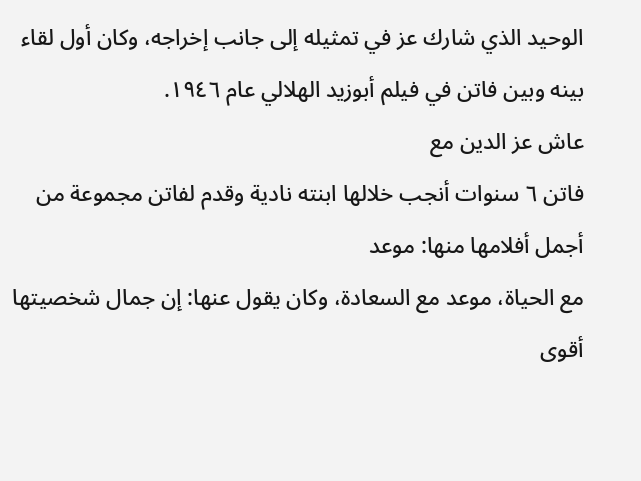الوحيد الذي شارك عز في تمثيله إلى جانب إخراجه، وكان أول لقاء
بينه وبين فاتن في فيلم أبوزيد الهلالي عام ١٩٤٦.
عاش عز الدين مع
فاتن ٦ سنوات أنجب خلالها ابنته نادية وقدم لفاتن مجموعة من أجمل أفلامها منها: موعد
مع الحياة، موعد مع السعادة، وكان يقول عنها: إن جمال شخصيتها أقوى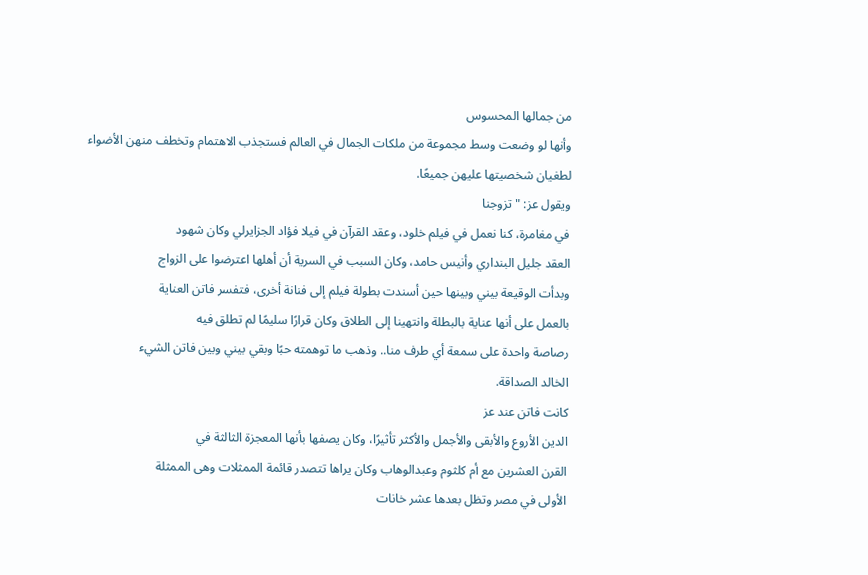من جمالها المحسوس
وأنها لو وضعت وسط مجموعة من ملكات الجمال في العالم فستجذب الاهتمام وتخطف منهن الأضواء
لطغيان شخصيتها عليهن جميعًا.
ويقول عز: "تزوجنا
في مغامرة، كنا نعمل في فيلم خلود، وعقد القرآن في فيلا فؤاد الجزايرلي وكان شهود
العقد جليل البنداري وأنيس حامد، وكان السبب في السرية أن أهلها اعترضوا على الزواج
وبدأت الوقيعة بيني وبينها حين أسندت بطولة فيلم إلى فنانة أخرى، فتفسر فاتن العناية
بالعمل على أنها عناية بالبطلة وانتهينا إلى الطلاق وكان قرارًا سليمًا لم تطلق فيه
رصاصة واحدة على سمعة أي طرف منا.. وذهب ما توهمته حبًا وبقي بيني وبين فاتن الشيء
الخالد الصداقة.
كانت فاتن عند عز
الدين الأروع والأبقى والأجمل والأكثر تأثيرًا، وكان يصفها بأنها المعجزة الثالثة في
القرن العشرين مع أم كلثوم وعبدالوهاب وكان يراها تتصدر قائمة الممثلات وهى الممثلة
الأولى في مصر وتظل بعدها عشر خانات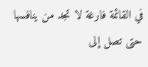في القائمة فارغة لا تجد من ينافسها حتى تصل إلى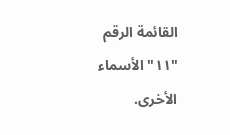القائمة الرقم "١١" الأسماء الأخرى.